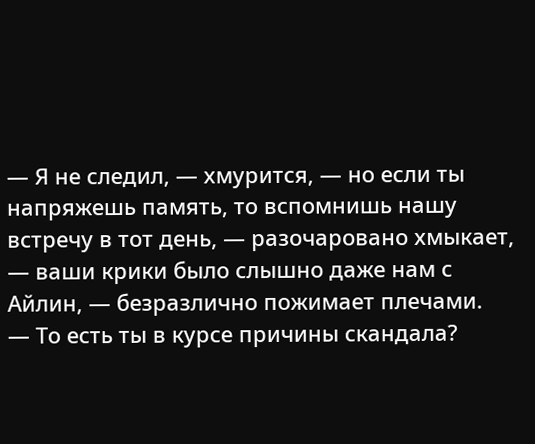— Я не следил, — хмурится, — но если ты напряжешь память, то вспомнишь нашу встречу в тот день, — разочаровано хмыкает, — ваши крики было слышно даже нам с Айлин, — безразлично пожимает плечами.
— То есть ты в курсе причины скандала?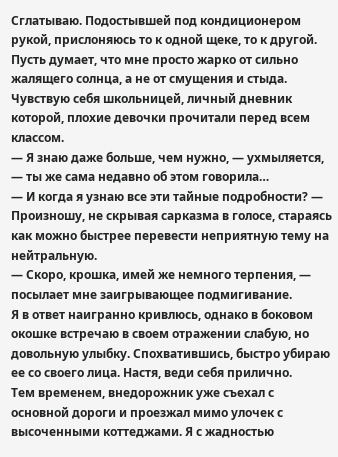Сглатываю. Подостывшей под кондиционером рукой, прислоняюсь то к одной щеке, то к другой. Пусть думает, что мне просто жарко от сильно жалящего солнца, а не от смущения и стыда. Чувствую себя школьницей, личный дневник которой, плохие девочки прочитали перед всем классом.
— Я знаю даже больше, чем нужно, — ухмыляется, — ты же сама недавно об этом говорила…
— И когда я узнаю все эти тайные подробности? — Произношу, не скрывая сарказма в голосе, стараясь как можно быстрее перевести неприятную тему на нейтральную.
— Скоро, крошка, имей же немного терпения, — посылает мне заигрывающее подмигивание.
Я в ответ наигранно кривлюсь, однако в боковом окошке встречаю в своем отражении слабую, но довольную улыбку. Спохватившись, быстро убираю ее со своего лица. Настя, веди себя прилично.
Тем временем, внедорожник уже съехал с основной дороги и проезжал мимо улочек с высоченными коттеджами. Я с жадностью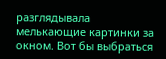разглядывала мелькающие картинки за окном. Вот бы выбраться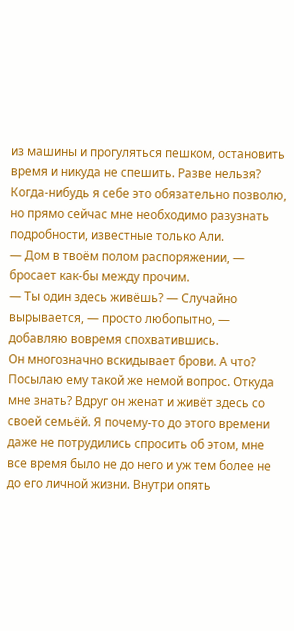из машины и прогуляться пешком, остановить время и никуда не спешить. Разве нельзя? Когда-нибудь я себе это обязательно позволю, но прямо сейчас мне необходимо разузнать подробности, известные только Али.
— Дом в твоём полом распоряжении, — бросает как-бы между прочим.
— Ты один здесь живёшь? — Случайно вырывается, — просто любопытно, — добавляю вовремя спохватившись.
Он многозначно вскидывает брови. А что? Посылаю ему такой же немой вопрос. Откуда мне знать? Вдруг он женат и живёт здесь со своей семьёй. Я почему-то до этого времени даже не потрудились спросить об этом, мне все время было не до него и уж тем более не до его личной жизни. Внутри опять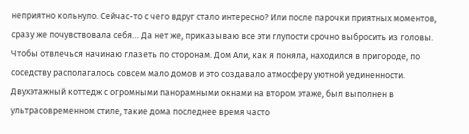неприятно кольнуло. Сейчас-то с чего вдруг стало интересно? Или после парочки приятных моментов, сразу же почувствовала себя… Да нет же, приказываю все эти глупости срочно выбросить из головы.
Чтобы отвлечься начинаю глазеть по сторонам. Дом Али, как я поняла, находился в пригороде, по соседству располагалось совсем мало домов и это создавало атмосферу уютной уединенности. Двухэтажный коттедж с огромными панорамными окнами на втором этаже, был выполнен в ультрасовременном стиле, такие дома последнее время часто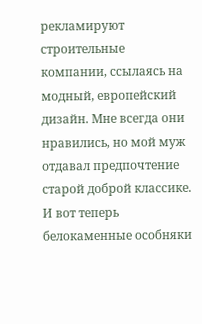рекламируют строительные компании, ссылаясь на модный, европейский дизайн. Мне всегда они нравились, но мой муж отдавал предпочтение старой доброй классике. И вот теперь белокаменные особняки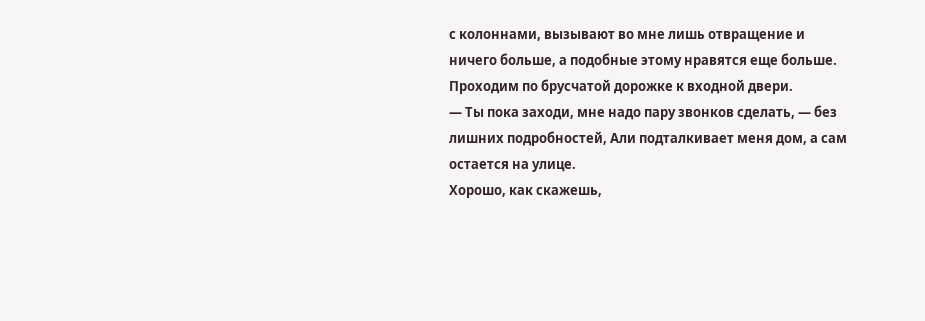с колоннами, вызывают во мне лишь отвращение и ничего больше, а подобные этому нравятся еще больше.
Проходим по брусчатой дорожке к входной двери.
— Ты пока заходи, мне надо пару звонков сделать, — без лишних подробностей, Али подталкивает меня дом, а сам остается на улице.
Хорошо, как скажешь,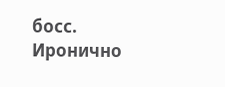босс. Иронично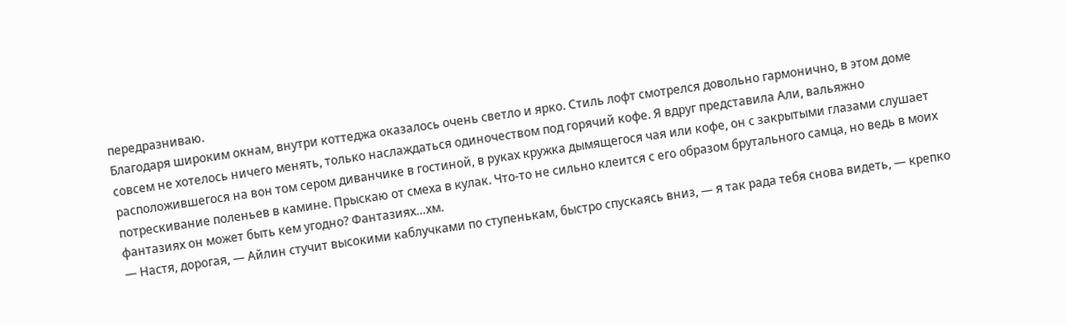передразниваю.
Благодаря широким окнам, внутри коттеджа оказалось очень светло и ярко. Стиль лофт смотрелся довольно гармонично, в этом доме совсем не хотелось ничего менять, только наслаждаться одиночеством под горячий кофе. Я вдруг представила Али, вальяжно расположившегося на вон том сером диванчике в гостиной, в руках кружка дымящегося чая или кофе, он с закрытыми глазами слушает потрескивание поленьев в камине. Прыскаю от смеха в кулак. Что-то не сильно клеится с его образом брутального самца, но ведь в моих фантазиях он может быть кем угодно? Фантазиях…хм.
— Настя, дорогая, — Айлин стучит высокими каблучками по ступенькам, быстро спускаясь вниз, — я так рада тебя снова видеть, — крепко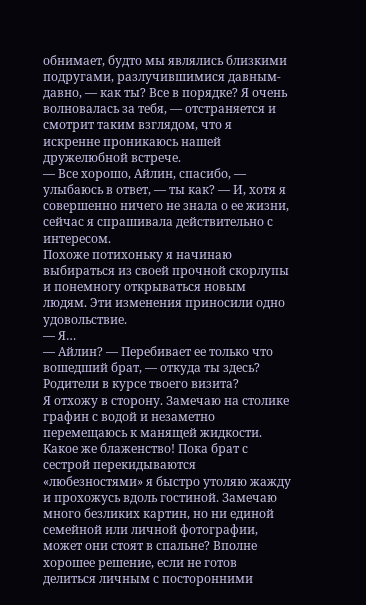обнимает, будто мы являлись близкими подругами, разлучившимися давным-давно, — как ты? Все в порядке? Я очень волновалась за тебя, — отстраняется и смотрит таким взглядом, что я искренне проникаюсь нашей дружелюбной встрече.
— Все хорошо, Айлин, спасибо, — улыбаюсь в ответ, — ты как? — И, хотя я совершенно ничего не знала о ее жизни, сейчас я спрашивала действительно с интересом.
Похоже потихоньку я начинаю выбираться из своей прочной скорлупы и понемногу открываться новым людям. Эти изменения приносили одно удовольствие.
— Я…
— Айлин? — Перебивает ее только что вошедший брат, — откуда ты здесь? Родители в курсе твоего визита?
Я отхожу в сторону. Замечаю на столике графин с водой и незаметно перемещаюсь к манящей жидкости. Какое же блаженство! Пока брат с сестрой перекидываются «любезностями» я быстро утоляю жажду и прохожусь вдоль гостиной. Замечаю много безликих картин, но ни единой семейной или личной фотографии, может они стоят в спальне? Вполне хорошее решение, если не готов делиться личным с посторонними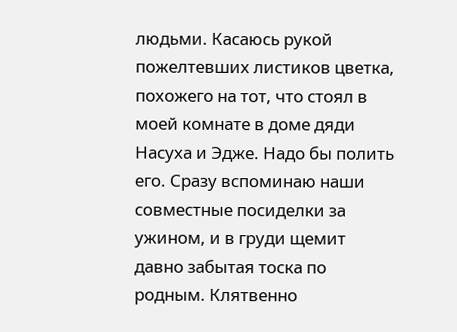людьми. Касаюсь рукой пожелтевших листиков цветка, похожего на тот, что стоял в моей комнате в доме дяди Насуха и Эдже. Надо бы полить его. Сразу вспоминаю наши совместные посиделки за ужином, и в груди щемит давно забытая тоска по родным. Клятвенно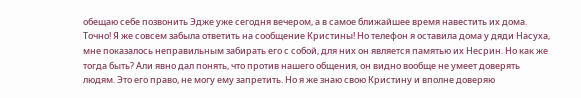обещаю себе позвонить Эдже уже сегодня вечером, а в самое ближайшее время навестить их дома.
Точно! Я же совсем забыла ответить на сообщение Кристины! Но телефон я оставила дома у дяди Насуха, мне показалось неправильным забирать его с собой, для них он является памятью их Несрин. Но как же тогда быть? Али явно дал понять, что против нашего общения, он видно вообще не умеет доверять людям. Это его право, не могу ему запретить. Но я же знаю свою Кристину и вполне доверяю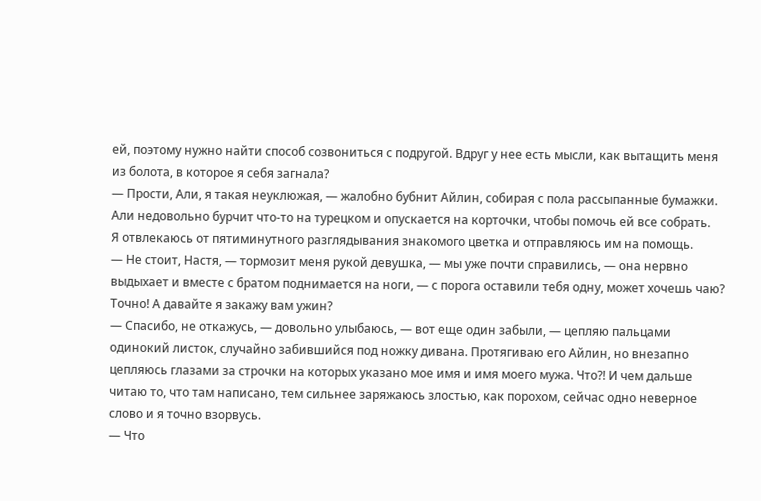ей, поэтому нужно найти способ созвониться с подругой. Вдруг у нее есть мысли, как вытащить меня из болота, в которое я себя загнала?
— Прости, Али, я такая неуклюжая, — жалобно бубнит Айлин, собирая с пола рассыпанные бумажки. Али недовольно бурчит что-то на турецком и опускается на корточки, чтобы помочь ей все собрать.
Я отвлекаюсь от пятиминутного разглядывания знакомого цветка и отправляюсь им на помощь.
— Не стоит, Настя, — тормозит меня рукой девушка, — мы уже почти справились, — она нервно выдыхает и вместе с братом поднимается на ноги, — с порога оставили тебя одну, может хочешь чаю? Точно! А давайте я закажу вам ужин?
— Спасибо, не откажусь, — довольно улыбаюсь, — вот еще один забыли, — цепляю пальцами одинокий листок, случайно забившийся под ножку дивана. Протягиваю его Айлин, но внезапно цепляюсь глазами за строчки на которых указано мое имя и имя моего мужа. Что?! И чем дальше читаю то, что там написано, тем сильнее заряжаюсь злостью, как порохом, сейчас одно неверное слово и я точно взорвусь.
— Что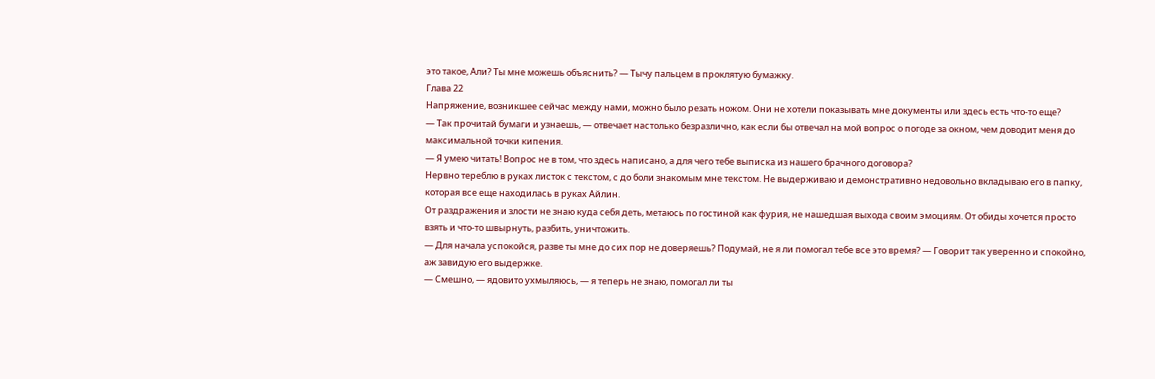это такое, Али? Ты мне можешь объяснить? — Тычу пальцем в проклятую бумажку.
Глава 22
Напряжение, возникшее сейчас между нами, можно было резать ножом. Они не хотели показывать мне документы или здесь есть что-то еще?
— Так прочитай бумаги и узнаешь, — отвечает настолько безразлично, как если бы отвечал на мой вопрос о погоде за окном, чем доводит меня до максимальной точки кипения.
— Я умею читать! Вопрос не в том, что здесь написано, а для чего тебе выписка из нашего брачного договора?
Нервно тереблю в руках листок с текстом, с до боли знакомым мне текстом. Не выдерживаю и демонстративно недовольно вкладываю его в папку, которая все еще находилась в руках Айлин.
От раздражения и злости не знаю куда себя деть, метаюсь по гостиной как фурия, не нашедшая выхода своим эмоциям. От обиды хочется просто взять и что-то швырнуть, разбить, уничтожить.
— Для начала успокойся, разве ты мне до сих пор не доверяешь? Подумай, не я ли помогал тебе все это время? — Говорит так уверенно и спокойно, аж завидую его выдержке.
— Смешно, — ядовито ухмыляюсь, — я теперь не знаю, помогал ли ты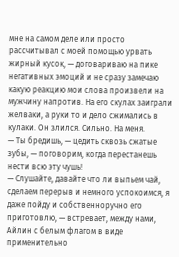мне на самом деле или просто рассчитывал с моей помощью урвать жирный кусок, — договариваю на пике негативных эмоций и не сразу замечаю какую реакцию мои слова произвели на мужчину напротив. На его скулах заиграли желваки, а руки то и дело сжимались в кулаки. Он злился. Сильно. На меня.
— Ты бредишь, — цедить сквозь сжатые зубы, — поговорим, когда перестанешь нести всю эту чушь!
— Слушайте, давайте что ли выпьем чай, сделаем перерыв и немного успокоимся, я даже пойду и собственноручно его приготовлю, — встревает, между нами, Айлин с белым флагом в виде применительно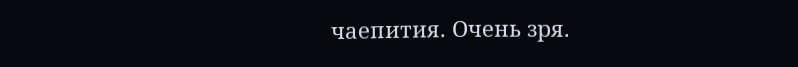чаепития. Очень зря.